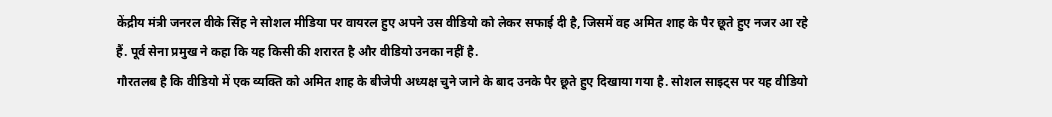केंद्रीय मंत्री जनरल वीके सिंह ने सोशल मीडिया पर वायरल हुए अपने उस वीडियो को लेकर सफाई दी है, जिसमें वह अमित शाह के पैर छूते हुए नजर आ रहे हैं. पूर्व सेना प्रमुख ने कहा कि यह किसी की शरारत है और वीडियो उनका नहीं है.
गौरतलब है कि वीडियो में एक व्यक्ति को अमित शाह के बीजेपी अध्यक्ष चुने जाने के बाद उनके पैर छूते हुए दिखाया गया है. सोशल साइट्स पर यह वीडियो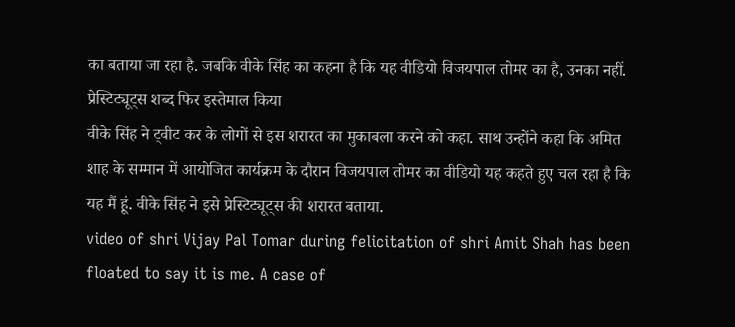का बताया जा रहा है. जबकि वीके सिंह का कहना है कि यह वीडियो विजयपाल तोमर का है, उनका नहीं.
प्रेस्टिट्यूट्स शब्द फिर इस्तेमाल किया
वीके सिंह ने ट्वीट कर के लोगों से इस शरारत का मुकाबला करने को कहा. साथ उन्होंने कहा कि अमित शाह के सम्मान में आयोजित कार्यक्रम के दौरान विजयपाल तोमर का वीडियो यह कहते हुए चल रहा है कि यह मैं हूं. वीके सिंह ने इसे प्रेस्टिट्यूट्स की शरारत बताया.
video of shri Vijay Pal Tomar during felicitation of shri Amit Shah has been floated to say it is me. A case of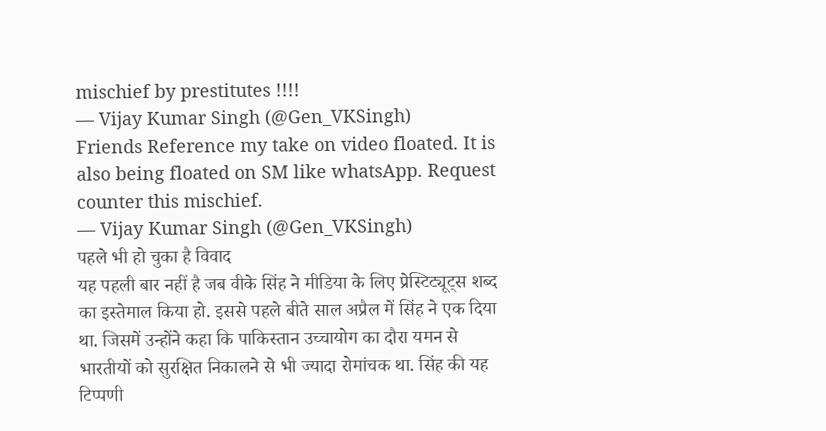mischief by prestitutes !!!!
— Vijay Kumar Singh (@Gen_VKSingh)
Friends Reference my take on video floated. It is also being floated on SM like whatsApp. Request counter this mischief.
— Vijay Kumar Singh (@Gen_VKSingh)
पहले भी हो चुका है विवाद
यह पहली बार नहीं है जब वीके सिंह ने मीडिया के लिए प्रेस्टिट्यूट्स शब्द का इस्तेमाल किया हो. इससे पहले बीते साल अप्रैल में सिंह ने एक दिया था. जिसमें उन्होंने कहा कि पाकिस्तान उच्चायोग का दौरा यमन से भारतीयों को सुरक्षित निकालने से भी ज्यादा रोमांचक था. सिंह की यह टिप्पणी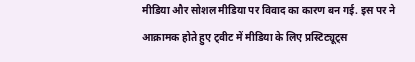मीडिया और सोशल मीडिया पर विवाद का कारण बन गई. इस पर ने आक्रामक होते हुए ट्वीट में मीडिया के लिए प्रस्टिट्यूट्स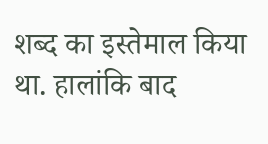शब्द का इस्तेमाल किया था. हालांकि बाद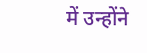में उन्होंने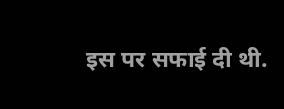इस पर सफाई दी थी.